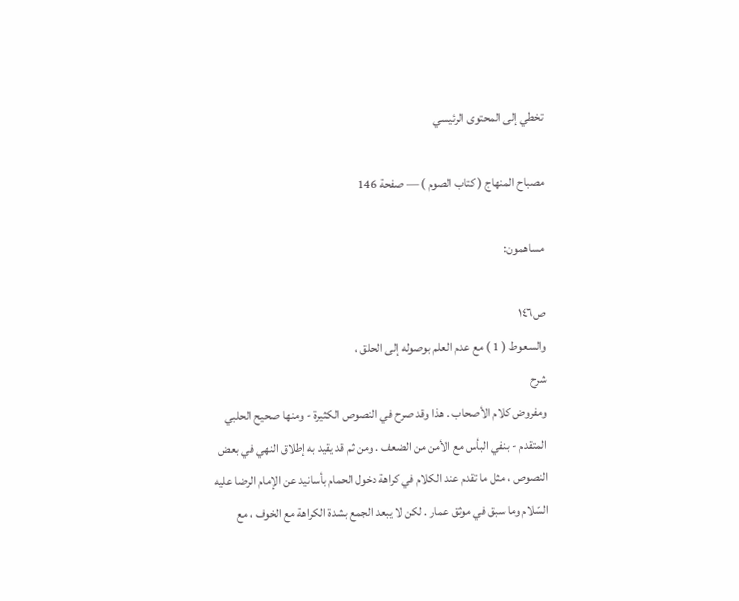تخطي إلى المحتوى الرئيسي

مصباح المنهاج ( كتاب الصوم ) — صفحة 146

مساهمون:

ص١٤٦
والسعوط ( 1 ) مع عدم العلم بوصوله إلى الحلق ،
شرح
ومفروض كلام الأصحاب . هذا وقد صرح في النصوص الكثيرة - ومنها صحيح الحلبي المتقدم - بنفي البأس مع الأمن من الضعف . ومن ثم قد يقيد به إطلاق النهي في بعض النصوص ، مثل ما تقدم عند الكلام في كراهة دخول الحمام بأسانيد عن الإمام الرضا عليه السّلام وما سبق في موثق عمار . لكن لا يبعد الجمع بشدة الكراهة مع الخوف ، مع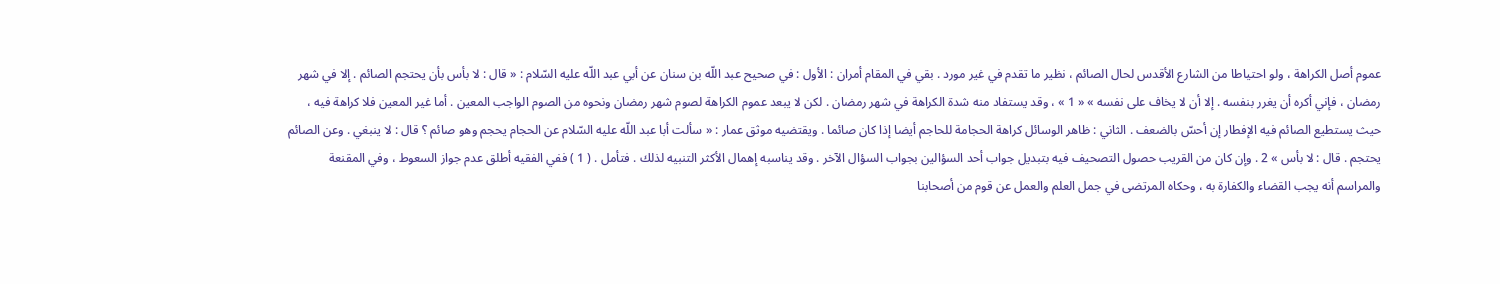عموم أصل الكراهة ، ولو احتياطا من الشارع الأقدس لحال الصائم ، نظير ما تقدم في غير مورد . بقي في المقام أمران : الأول : في صحيح عبد اللّه بن سنان عن أبي عبد اللّه عليه السّلام : « قال : لا بأس بأن يحتجم الصائم . إلا في شهر رمضان ، فإني أكره أن يغرر بنفسه . إلا أن لا يخاف على نفسه » « 1 » ، وقد يستفاد منه شدة الكراهة في شهر رمضان . لكن لا يبعد عموم الكراهة لصوم شهر رمضان ونحوه من الصوم الواجب المعين . أما غير المعين فلا كراهة فيه ، حيث يستطيع الصائم فيه الإفطار إن أحسّ بالضعف . الثاني : ظاهر الوسائل كراهة الحجامة للحاجم أيضا إذا كان صائما . ويقتضيه موثق عمار : « سألت أبا عبد اللّه عليه السّلام عن الحجام يحجم وهو صائم ؟ قال : لا ينبغي . وعن الصائم يحتجم . قال : لا بأس » 2 . وإن كان من القريب حصول التصحيف فيه بتبديل جواب أحد السؤالين بجواب السؤال الآخر . وقد يناسبه إهمال الأكثر التنبيه لذلك . فتأمل . ( 1 ) ففي الفقيه أطلق عدم جواز السعوط ، وفي المقنعة والمراسم أنه يجب القضاء والكفارة به ، وحكاه المرتضى في جمل العلم والعمل عن قوم من أصحابنا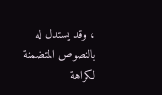، وقد يستدل له بالنصوص المتضمنة لكراهة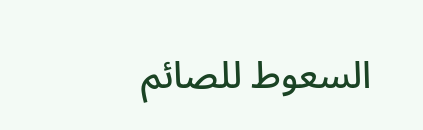السعوط للصائم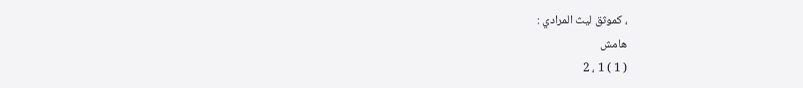، كموثق ليث المرادي :
هامش
( 1 ) 1 ، 2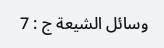وسائل الشيعة ج : 7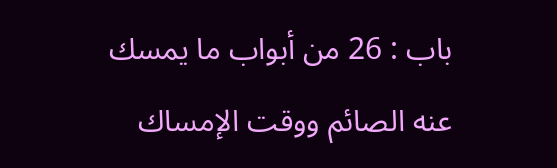باب : 26 من أبواب ما يمسك عنه الصائم ووقت الإمساك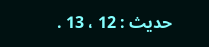حديث : 12 ، 13 .